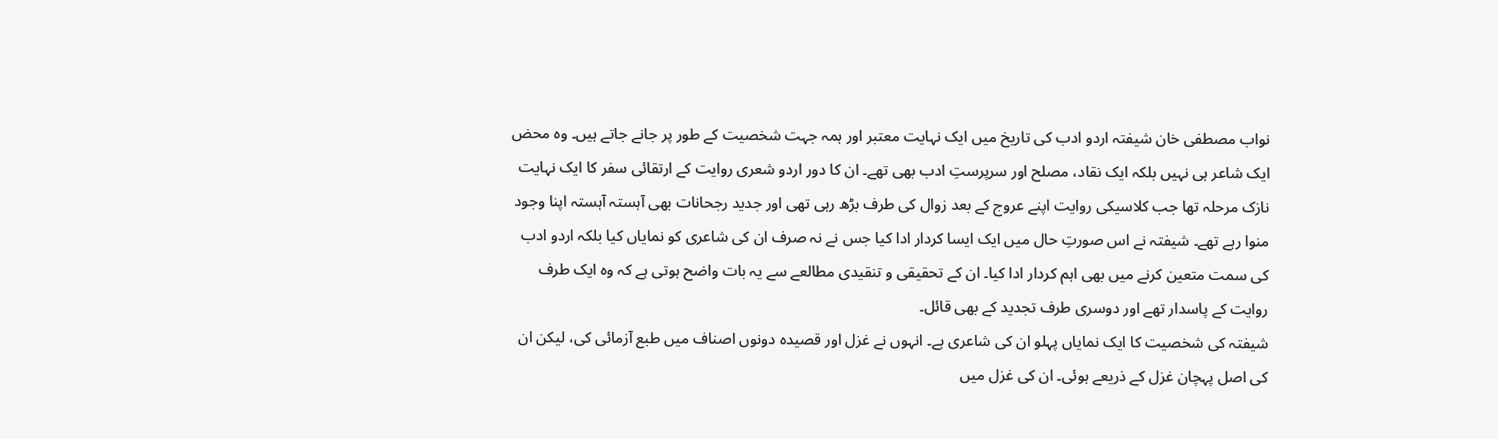نواب مصطفی خان شیفتہ اردو ادب کی تاریخ میں ایک نہایت معتبر اور ہمہ جہت شخصیت کے طور پر جانے جاتے ہیں۔ وہ محض ایک شاعر ہی نہیں بلکہ ایک نقاد، مصلح اور سرپرستِ ادب بھی تھے۔ ان کا دور اردو شعری روایت کے ارتقائی سفر کا ایک نہایت نازک مرحلہ تھا جب کلاسیکی روایت اپنے عروج کے بعد زوال کی طرف بڑھ رہی تھی اور جدید رجحانات بھی آہستہ آہستہ اپنا وجود منوا رہے تھے۔ شیفتہ نے اس صورتِ حال میں ایک ایسا کردار ادا کیا جس نے نہ صرف ان کی شاعری کو نمایاں کیا بلکہ اردو ادب کی سمت متعین کرنے میں بھی اہم کردار ادا کیا۔ ان کے تحقیقی و تنقیدی مطالعے سے یہ بات واضح ہوتی ہے کہ وہ ایک طرف روایت کے پاسدار تھے اور دوسری طرف تجدید کے بھی قائل۔
شیفتہ کی شخصیت کا ایک نمایاں پہلو ان کی شاعری ہے۔ انہوں نے غزل اور قصیدہ دونوں اصناف میں طبع آزمائی کی، لیکن ان کی اصل پہچان غزل کے ذریعے ہوئی۔ ان کی غزل میں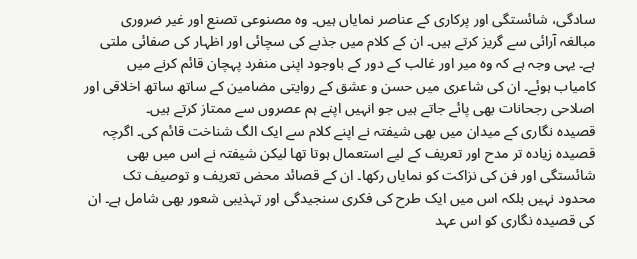سادگی، شائستگی اور پرکاری کے عناصر نمایاں ہیں۔ وہ مصنوعی تصنع اور غیر ضروری مبالغہ آرائی سے گریز کرتے ہیں۔ ان کے کلام میں جذبے کی سچائی اور اظہار کی صفائی ملتی ہے۔ یہی وجہ ہے کہ وہ میر اور غالب کے دور کے باوجود اپنی منفرد پہچان قائم کرنے میں کامیاب ہوئے۔ ان کی شاعری میں حسن و عشق کے روایتی مضامین کے ساتھ ساتھ اخلاقی اور اصلاحی رجحانات بھی پائے جاتے ہیں جو انہیں اپنے ہم عصروں سے ممتاز کرتے ہیں۔
قصیدہ نگاری کے میدان میں بھی شیفتہ نے اپنے کلام سے ایک الگ شناخت قائم کی۔ اگرچہ قصیدہ زیادہ تر مدح اور تعریف کے لیے استعمال ہوتا تھا لیکن شیفتہ نے اس میں بھی شائستگی اور فن کی نزاکت کو نمایاں رکھا۔ ان کے قصائد محض تعریف و توصیف تک محدود نہیں بلکہ اس میں ایک طرح کی فکری سنجیدگی اور تہذیبی شعور بھی شامل ہے۔ ان کی قصیدہ نگاری کو اس عہد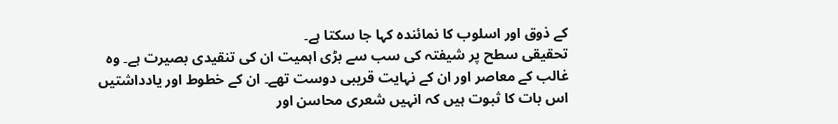کے ذوق اور اسلوب کا نمائندہ کہا جا سکتا ہے۔
تحقیقی سطح پر شیفتہ کی سب سے بڑی اہمیت ان کی تنقیدی بصیرت ہے۔ وہ غالب کے معاصر اور ان کے نہایت قریبی دوست تھے۔ ان کے خطوط اور یادداشتیں اس بات کا ثبوت ہیں کہ انہیں شعری محاسن اور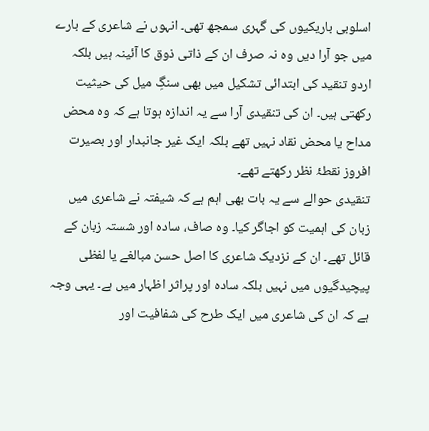اسلوبی باریکیوں کی گہری سمجھ تھی۔ انہوں نے شاعری کے بارے میں جو آرا دیں وہ نہ صرف ان کے ذاتی ذوق کا آئینہ ہیں بلکہ اردو تنقید کی ابتدائی تشکیل میں بھی سنگِ میل کی حیثیت رکھتی ہیں۔ ان کی تنقیدی آرا سے یہ اندازہ ہوتا ہے کہ وہ محض مداح یا محض نقاد نہیں تھے بلکہ ایک غیر جانبدار اور بصیرت افروز نقطۂ نظر رکھتے تھے۔
تنقیدی حوالے سے یہ بات بھی اہم ہے کہ شیفتہ نے شاعری میں زبان کی اہمیت کو اجاگر کیا۔ وہ صاف، سادہ اور شستہ زبان کے قائل تھے۔ ان کے نزدیک شاعری کا اصل حسن مبالغے یا لفظی پیچیدگیوں میں نہیں بلکہ سادہ اور پراثر اظہار میں ہے۔ یہی وجہ ہے کہ ان کی شاعری میں ایک طرح کی شفافیت اور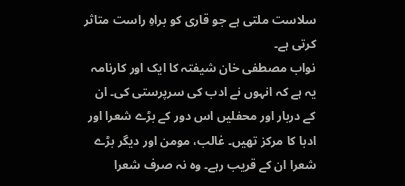سلاست ملتی ہے جو قاری کو براہِ راست متاثر کرتی ہے۔
نواب مصطفی خان شیفتہ کا ایک اور کارنامہ یہ ہے کہ انہوں نے ادب کی سرپرستی کی۔ ان کے دربار اور محفلیں اس دور کے بڑے شعرا اور ادبا کا مرکز تھیں۔ غالب، مومن اور دیگر بڑے شعرا ان کے قریب رہے۔ وہ نہ صرف شعرا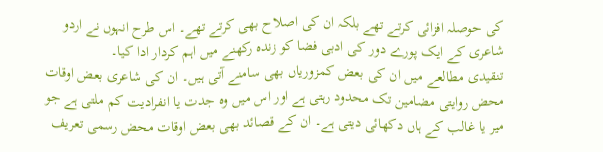کی حوصلہ افزائی کرتے تھے بلکہ ان کی اصلاح بھی کرتے تھے۔ اس طرح انہوں نے اردو شاعری کے ایک پورے دور کی ادبی فضا کو زندہ رکھنے میں اہم کردار ادا کیا۔
تنقیدی مطالعے میں ان کی بعض کمزوریاں بھی سامنے آتی ہیں۔ ان کی شاعری بعض اوقات محض روایتی مضامین تک محدود رہتی ہے اور اس میں وہ جدت یا انفرادیت کم ملتی ہے جو میر یا غالب کے ہاں دکھائی دیتی ہے۔ ان کے قصائد بھی بعض اوقات محض رسمی تعریف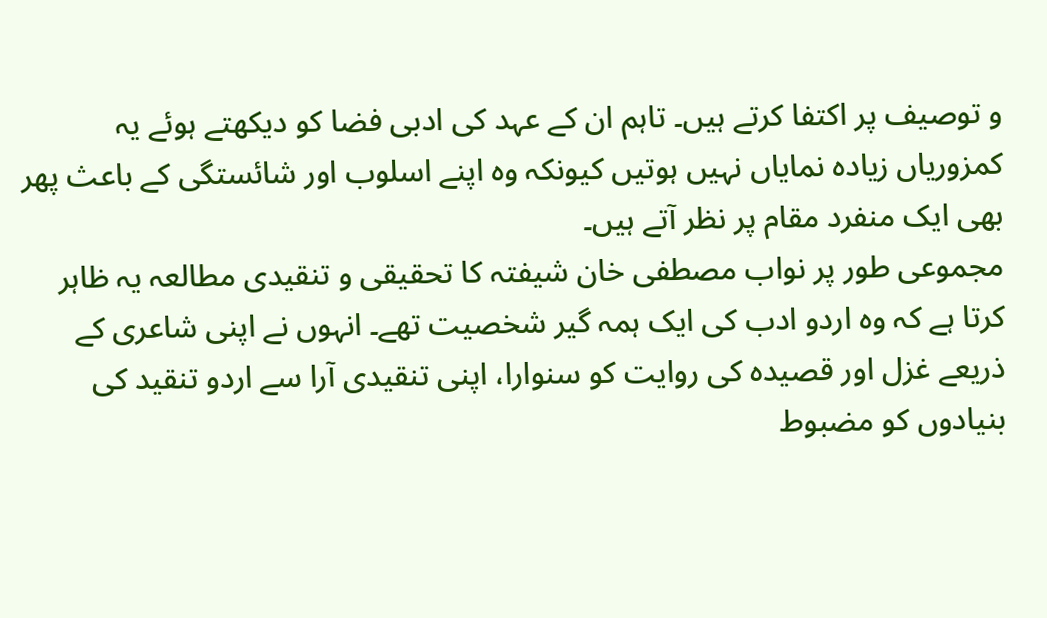و توصیف پر اکتفا کرتے ہیں۔ تاہم ان کے عہد کی ادبی فضا کو دیکھتے ہوئے یہ کمزوریاں زیادہ نمایاں نہیں ہوتیں کیونکہ وہ اپنے اسلوب اور شائستگی کے باعث پھر بھی ایک منفرد مقام پر نظر آتے ہیں۔
مجموعی طور پر نواب مصطفی خان شیفتہ کا تحقیقی و تنقیدی مطالعہ یہ ظاہر کرتا ہے کہ وہ اردو ادب کی ایک ہمہ گیر شخصیت تھے۔ انہوں نے اپنی شاعری کے ذریعے غزل اور قصیدہ کی روایت کو سنوارا، اپنی تنقیدی آرا سے اردو تنقید کی بنیادوں کو مضبوط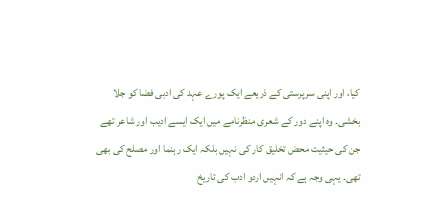کیا، اور اپنی سرپرستی کے ذریعے ایک پورے عہد کی ادبی فضا کو جلا بخشی۔ وہ اپنے دور کے شعری منظرنامے میں ایک ایسے ادیب اور شاعر تھے جن کی حیثیت محض تخلیق کار کی نہیں بلکہ ایک رہنما اور مصلح کی بھی تھی۔ یہی وجہ ہے کہ انہیں اردو ادب کی تاریخ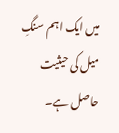میں ایک اہم سنگِ میل کی حیثیت حاصل ہے۔